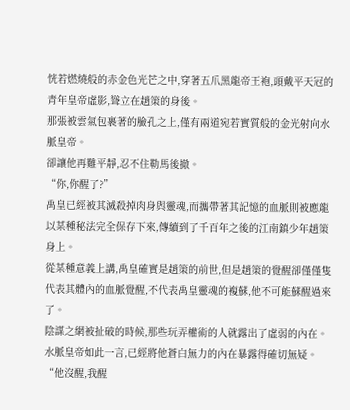恍若燃燒般的赤金色光芒之中,穿著五爪黑龍帝王袍,頭戴平天冠的青年皇帝虛影,聳立在趙策的身後。
那張被雲氣包裹著的臉孔之上,僅有兩道宛若實質般的金光射向水脈皇帝。
卻讓他再難平靜,忍不住勒馬後撤。
“你,你醒了?”
禹皇已經被其滅殺掉肉身與靈魂,而攜帶著其記憶的血脈則被應龍以某種秘法完全保存下來,傳續到了千百年之後的江南鎮少年趙策身上。
從某種意義上講,禹皇確實是趙策的前世,但是趙策的覺醒卻僅僅隻代表其體內的血脈覺醒,不代表禹皇靈魂的複蘇,他不可能蘇醒過來了。
陰謀之網被扯破的時候,那些玩弄權術的人就露出了虛弱的內在。
水脈皇帝如此一言,已經將他蒼白無力的內在暴露得確切無疑。
“他沒醒,我醒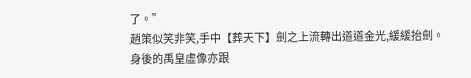了。”
趙策似笑非笑,手中【葬天下】劍之上流轉出道道金光,緩緩抬劍。
身後的禹皇虛像亦跟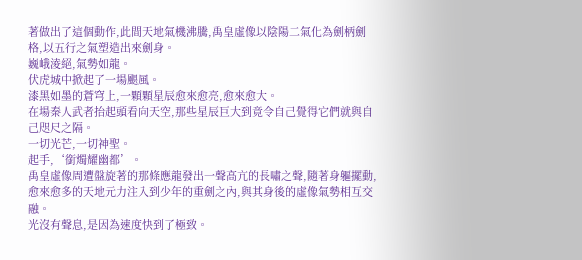著做出了這個動作,此間天地氣機沸騰,禹皇虛像以陰陽二氣化為劍柄劍格,以五行之氣塑造出來劍身。
巍峨淩絕,氣勢如龍。
伏虎城中掀起了一場颶風。
漆黑如墨的蒼穹上,一顆顆星辰愈來愈亮,愈來愈大。
在場秦人武者抬起頭看向天空,那些星辰巨大到竟令自己覺得它們就與自己咫尺之隔。
一切光芒,一切神聖。
起手,‘銜燭耀幽都’。
禹皇虛像周遭盤旋著的那條應龍發出一聲高亢的長嘯之聲,隨著身軀擺動,愈來愈多的天地元力注入到少年的重劍之內,與其身後的虛像氣勢相互交融。
光沒有聲息,是因為速度快到了極致。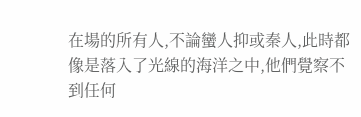在場的所有人,不論蠻人抑或秦人,此時都像是落入了光線的海洋之中,他們覺察不到任何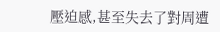壓迫感,甚至失去了對周遭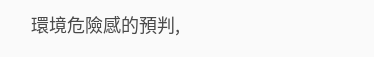環境危險感的預判,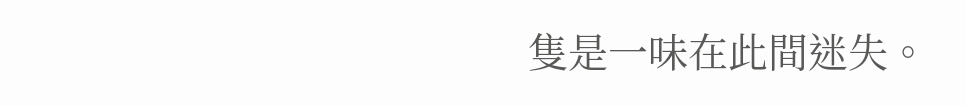隻是一味在此間迷失。